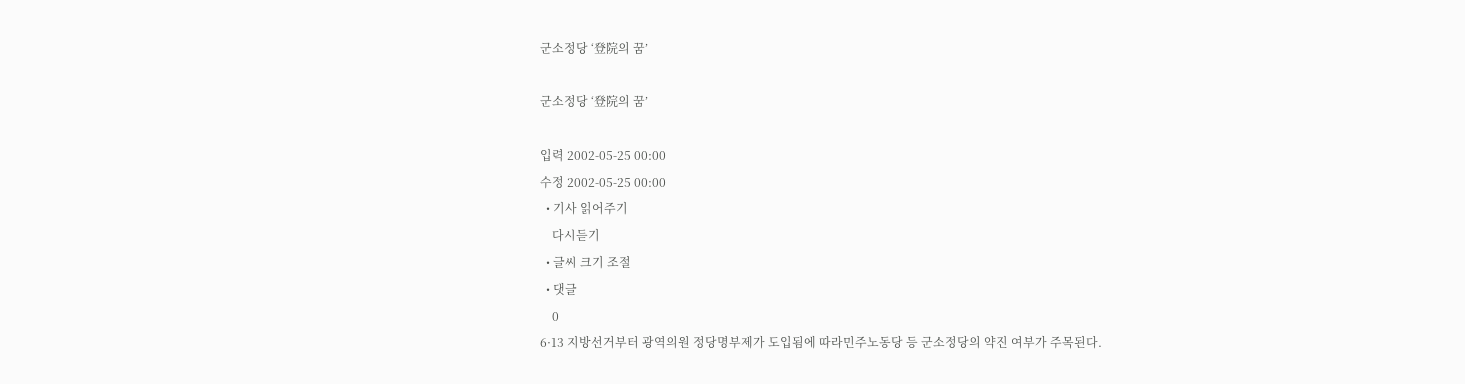군소정당 ‘登院의 꿈’

군소정당 ‘登院의 꿈’

입력 2002-05-25 00:00
수정 2002-05-25 00:00
  • 기사 읽어주기
    다시듣기
  • 글씨 크기 조절
  • 댓글
    0
6·13 지방선거부터 광역의원 정당명부제가 도입됨에 따라민주노동당 등 군소정당의 약진 여부가 주목된다.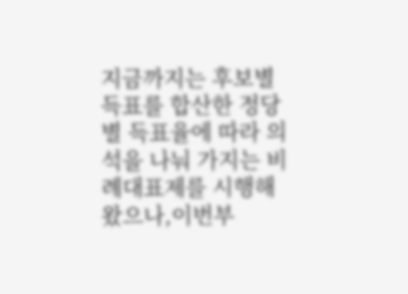지금까지는 후보별 득표를 합산한 정당별 득표율에 따라 의석을 나눠 가지는 비례대표제를 시행해 왔으나,이번부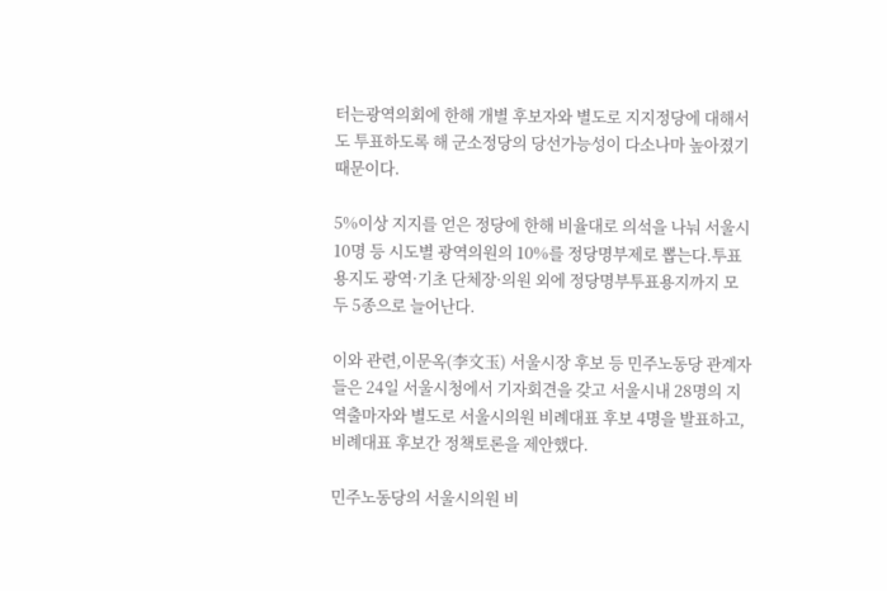터는광역의회에 한해 개별 후보자와 별도로 지지정당에 대해서도 투표하도록 해 군소정당의 당선가능성이 다소나마 높아졌기 때문이다.

5%이상 지지를 얻은 정당에 한해 비율대로 의석을 나눠 서울시 10명 등 시도별 광역의원의 10%를 정당명부제로 뽑는다.투표용지도 광역·기초 단체장·의원 외에 정당명부투표용지까지 모두 5종으로 늘어난다.

이와 관련,이문옥(李文玉) 서울시장 후보 등 민주노동당 관계자들은 24일 서울시청에서 기자회견을 갖고 서울시내 28명의 지역출마자와 별도로 서울시의원 비례대표 후보 4명을 발표하고,비례대표 후보간 정책토론을 제안했다.

민주노동당의 서울시의원 비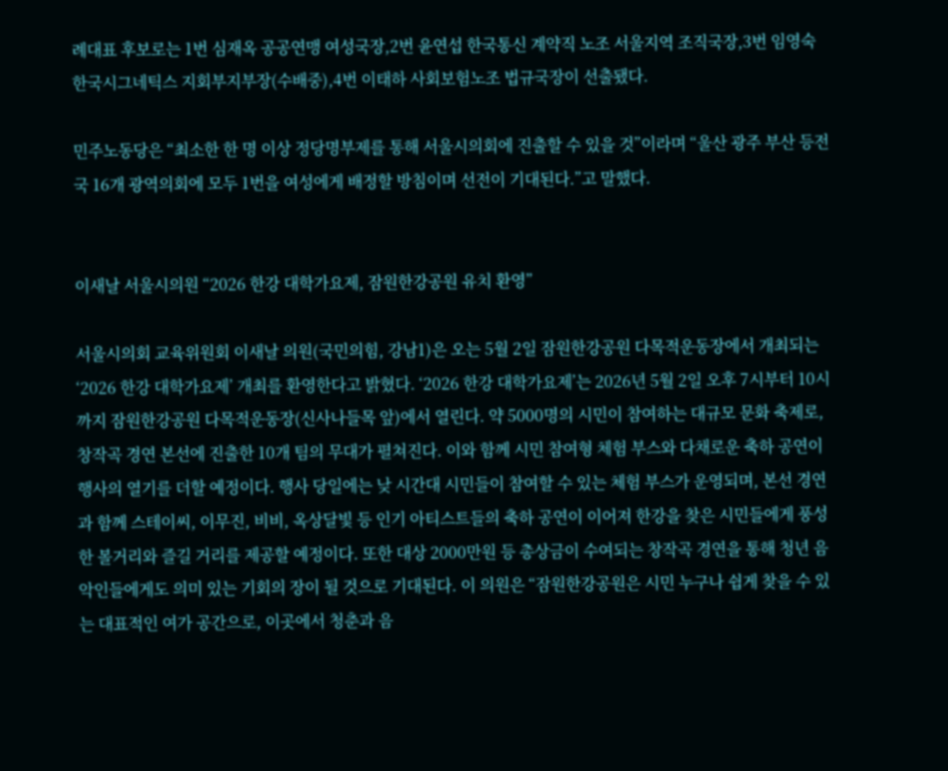례대표 후보로는 1번 심재옥 공공연맹 여성국장,2번 윤연섭 한국통신 계약직 노조 서울지역 조직국장,3번 임영숙 한국시그네틱스 지회부지부장(수배중),4번 이태하 사회보험노조 법규국장이 선출됐다.

민주노동당은 “최소한 한 명 이상 정당명부제를 통해 서울시의회에 진출할 수 있을 것”이라며 “울산 광주 부산 등전국 16개 광역의회에 모두 1번을 여성에게 배정할 방침이며 선전이 기대된다.”고 말했다.


이새날 서울시의원 “2026 한강 대학가요제, 잠원한강공원 유치 환영”

서울시의회 교육위원회 이새날 의원(국민의힘, 강남1)은 오는 5월 2일 잠원한강공원 다목적운동장에서 개최되는 ‘2026 한강 대학가요제’ 개최를 환영한다고 밝혔다. ‘2026 한강 대학가요제’는 2026년 5월 2일 오후 7시부터 10시까지 잠원한강공원 다목적운동장(신사나들목 앞)에서 열린다. 약 5000명의 시민이 참여하는 대규모 문화 축제로, 창작곡 경연 본선에 진출한 10개 팀의 무대가 펼쳐진다. 이와 함께 시민 참여형 체험 부스와 다채로운 축하 공연이 행사의 열기를 더할 예정이다. 행사 당일에는 낮 시간대 시민들이 참여할 수 있는 체험 부스가 운영되며, 본선 경연과 함께 스테이씨, 이무진, 비비, 옥상달빛 등 인기 아티스트들의 축하 공연이 이어져 한강을 찾은 시민들에게 풍성한 볼거리와 즐길 거리를 제공할 예정이다. 또한 대상 2000만원 등 총상금이 수여되는 창작곡 경연을 통해 청년 음악인들에게도 의미 있는 기회의 장이 될 것으로 기대된다. 이 의원은 “잠원한강공원은 시민 누구나 쉽게 찾을 수 있는 대표적인 여가 공간으로, 이곳에서 청춘과 음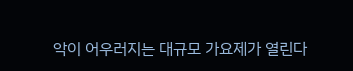악이 어우러지는 대규모 가요제가 열린다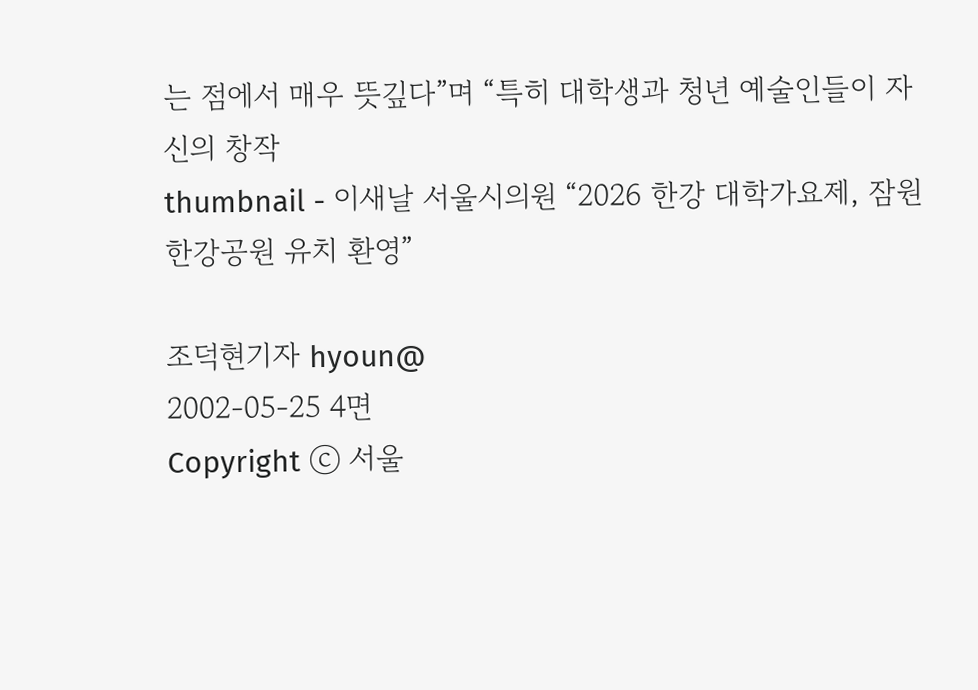는 점에서 매우 뜻깊다”며 “특히 대학생과 청년 예술인들이 자신의 창작
thumbnail - 이새날 서울시의원 “2026 한강 대학가요제, 잠원한강공원 유치 환영”

조덕현기자 hyoun@
2002-05-25 4면
Copyright ⓒ 서울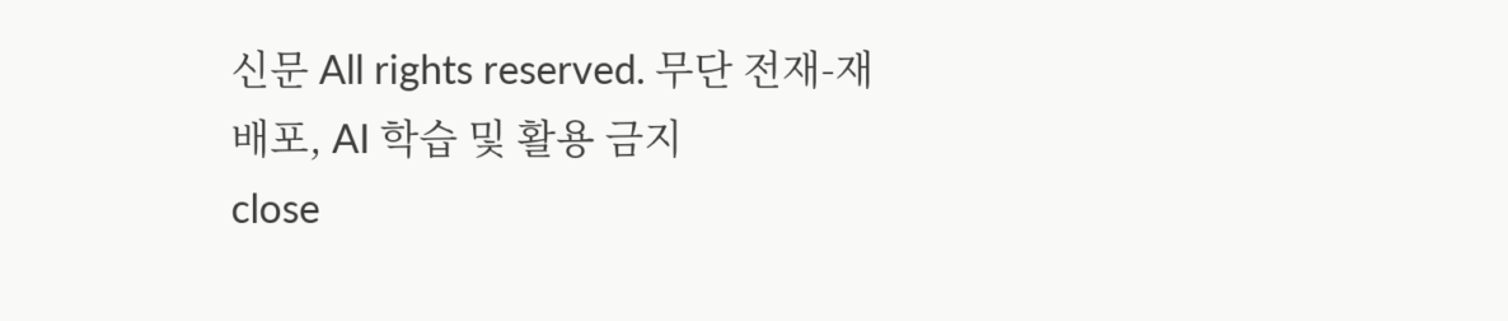신문 All rights reserved. 무단 전재-재배포, AI 학습 및 활용 금지
close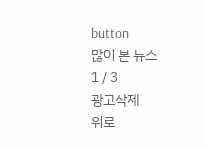button
많이 본 뉴스
1 / 3
광고삭제
위로